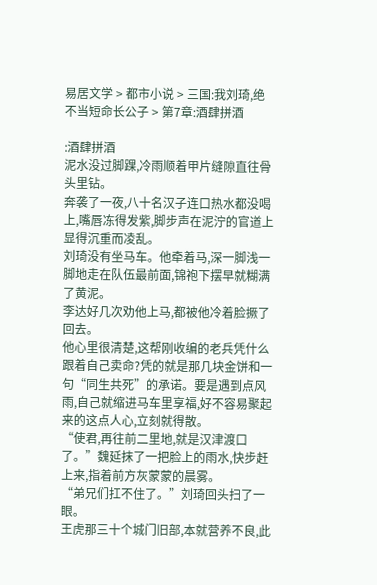易居文学 > 都市小说 > 三国:我刘琦,绝不当短命长公子 > 第7章:酒肆拼酒

:酒肆拼酒
泥水没过脚踝,冷雨顺着甲片缝隙直往骨头里钻。
奔袭了一夜,八十名汉子连口热水都没喝上,嘴唇冻得发紫,脚步声在泥泞的官道上显得沉重而凌乱。
刘琦没有坐马车。他牵着马,深一脚浅一脚地走在队伍最前面,锦袍下摆早就糊满了黄泥。
李达好几次劝他上马,都被他冷着脸撅了回去。
他心里很清楚,这帮刚收编的老兵凭什么跟着自己卖命?凭的就是那几块金饼和一句“同生共死”的承诺。要是遇到点风雨,自己就缩进马车里享福,好不容易聚起来的这点人心,立刻就得散。
“使君,再往前二里地,就是汉津渡口了。”魏延抹了一把脸上的雨水,快步赶上来,指着前方灰蒙蒙的晨雾。
“弟兄们扛不住了。”刘琦回头扫了一眼。
王虎那三十个城门旧部,本就营养不良,此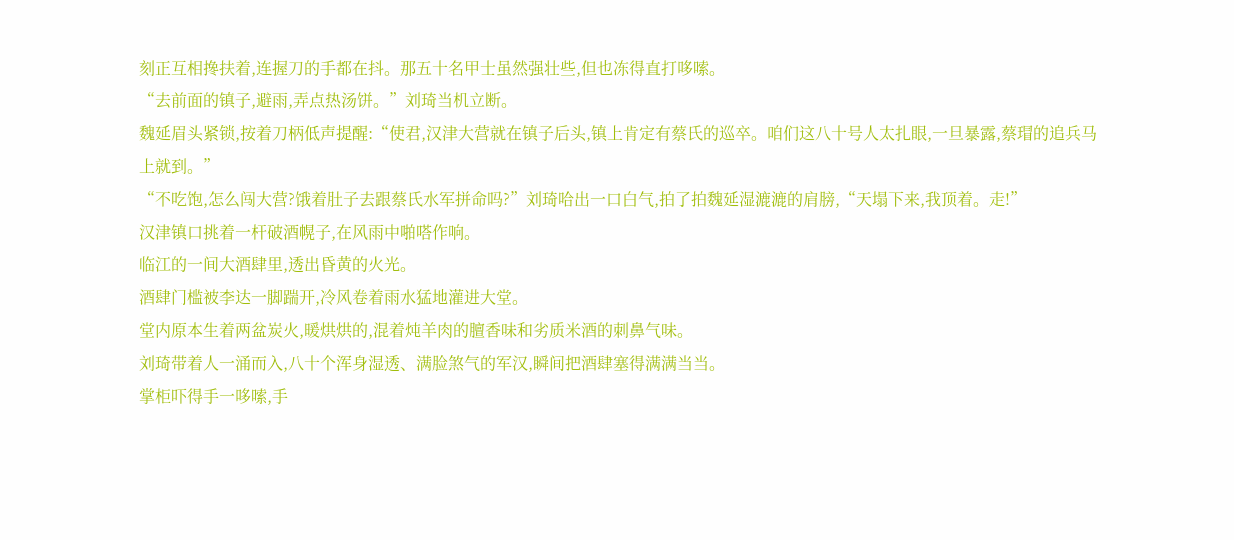刻正互相搀扶着,连握刀的手都在抖。那五十名甲士虽然强壮些,但也冻得直打哆嗦。
“去前面的镇子,避雨,弄点热汤饼。”刘琦当机立断。
魏延眉头紧锁,按着刀柄低声提醒:“使君,汉津大营就在镇子后头,镇上肯定有蔡氏的巡卒。咱们这八十号人太扎眼,一旦暴露,蔡瑁的追兵马上就到。”
“不吃饱,怎么闯大营?饿着肚子去跟蔡氏水军拼命吗?”刘琦哈出一口白气,拍了拍魏延湿漉漉的肩膀,“天塌下来,我顶着。走!”
汉津镇口挑着一杆破酒幌子,在风雨中啪嗒作响。
临江的一间大酒肆里,透出昏黄的火光。
酒肆门槛被李达一脚踹开,冷风卷着雨水猛地灌进大堂。
堂内原本生着两盆炭火,暖烘烘的,混着炖羊肉的膻香味和劣质米酒的刺鼻气味。
刘琦带着人一涌而入,八十个浑身湿透、满脸煞气的军汉,瞬间把酒肆塞得满满当当。
掌柜吓得手一哆嗦,手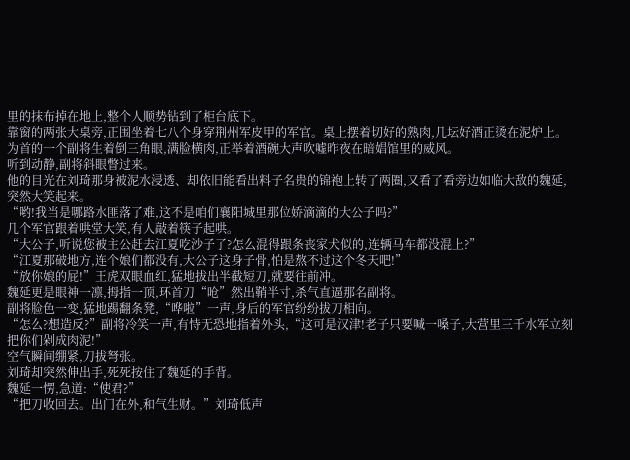里的抹布掉在地上,整个人顺势钻到了柜台底下。
靠窗的两张大桌旁,正围坐着七八个身穿荆州军皮甲的军官。桌上摆着切好的熟肉,几坛好酒正烫在泥炉上。
为首的一个副将生着倒三角眼,满脸横肉,正举着酒碗大声吹嘘昨夜在暗娼馆里的威风。
听到动静,副将斜眼瞥过来。
他的目光在刘琦那身被泥水浸透、却依旧能看出料子名贵的锦袍上转了两圈,又看了看旁边如临大敌的魏延,突然大笑起来。
“哟!我当是哪路水匪落了难,这不是咱们襄阳城里那位娇滴滴的大公子吗?”
几个军官跟着哄堂大笑,有人敲着筷子起哄。
“大公子,听说您被主公赶去江夏吃沙子了?怎么混得跟条丧家犬似的,连辆马车都没混上?”
“江夏那破地方,连个娘们都没有,大公子这身子骨,怕是熬不过这个冬天吧!”
“放你娘的屁!”王虎双眼血红,猛地拔出半截短刀,就要往前冲。
魏延更是眼神一凛,拇指一顶,环首刀“呛”然出鞘半寸,杀气直逼那名副将。
副将脸色一变,猛地踢翻条凳,“哗啦”一声,身后的军官纷纷拔刀相向。
“怎么?想造反?”副将冷笑一声,有恃无恐地指着外头,“这可是汉津!老子只要喊一嗓子,大营里三千水军立刻把你们剁成肉泥!”
空气瞬间绷紧,刀拔弩张。
刘琦却突然伸出手,死死按住了魏延的手背。
魏延一愣,急道:“使君?”
“把刀收回去。出门在外,和气生财。”刘琦低声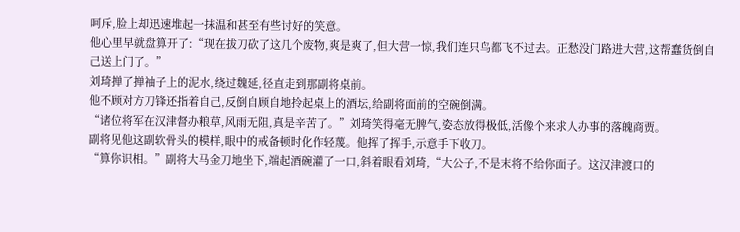呵斥,脸上却迅速堆起一抹温和甚至有些讨好的笑意。
他心里早就盘算开了:“现在拔刀砍了这几个废物,爽是爽了,但大营一惊,我们连只鸟都飞不过去。正愁没门路进大营,这帮蠢货倒自己送上门了。”
刘琦掸了掸袖子上的泥水,绕过魏延,径直走到那副将桌前。
他不顾对方刀锋还指着自己,反倒自顾自地拎起桌上的酒坛,给副将面前的空碗倒满。
“诸位将军在汉津督办粮草,风雨无阻,真是辛苦了。”刘琦笑得毫无脾气,姿态放得极低,活像个来求人办事的落魄商贾。
副将见他这副软骨头的模样,眼中的戒备顿时化作轻蔑。他挥了挥手,示意手下收刀。
“算你识相。”副将大马金刀地坐下,端起酒碗灌了一口,斜着眼看刘琦,“大公子,不是末将不给你面子。这汉津渡口的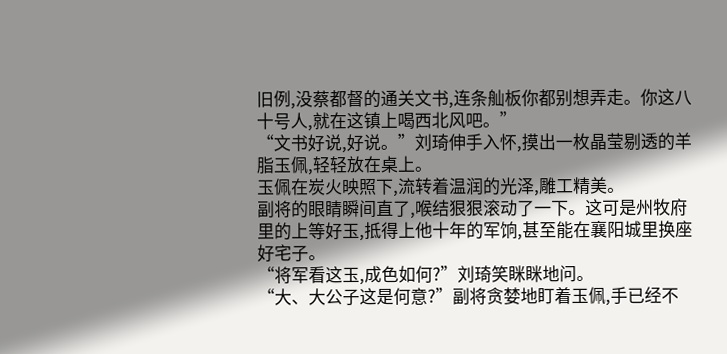旧例,没蔡都督的通关文书,连条舢板你都别想弄走。你这八十号人,就在这镇上喝西北风吧。”
“文书好说,好说。”刘琦伸手入怀,摸出一枚晶莹剔透的羊脂玉佩,轻轻放在桌上。
玉佩在炭火映照下,流转着温润的光泽,雕工精美。
副将的眼睛瞬间直了,喉结狠狠滚动了一下。这可是州牧府里的上等好玉,抵得上他十年的军饷,甚至能在襄阳城里换座好宅子。
“将军看这玉,成色如何?”刘琦笑眯眯地问。
“大、大公子这是何意?”副将贪婪地盯着玉佩,手已经不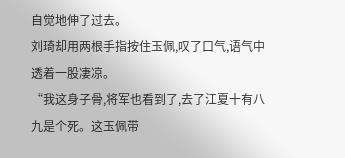自觉地伸了过去。
刘琦却用两根手指按住玉佩,叹了口气,语气中透着一股凄凉。
“我这身子骨,将军也看到了,去了江夏十有八九是个死。这玉佩带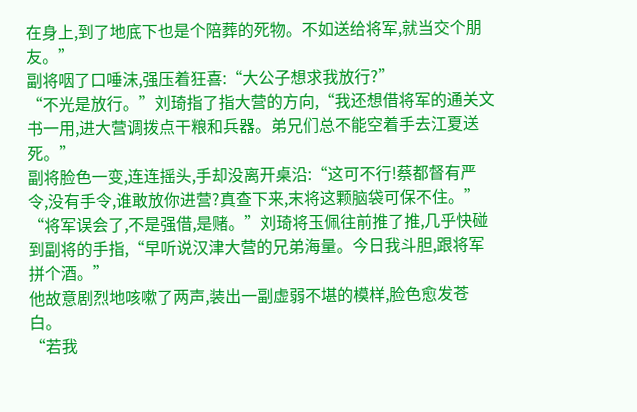在身上,到了地底下也是个陪葬的死物。不如送给将军,就当交个朋友。”
副将咽了口唾沫,强压着狂喜:“大公子想求我放行?”
“不光是放行。”刘琦指了指大营的方向,“我还想借将军的通关文书一用,进大营调拨点干粮和兵器。弟兄们总不能空着手去江夏送死。”
副将脸色一变,连连摇头,手却没离开桌沿:“这可不行!蔡都督有严令,没有手令,谁敢放你进营?真查下来,末将这颗脑袋可保不住。”
“将军误会了,不是强借,是赌。”刘琦将玉佩往前推了推,几乎快碰到副将的手指,“早听说汉津大营的兄弟海量。今日我斗胆,跟将军拼个酒。”
他故意剧烈地咳嗽了两声,装出一副虚弱不堪的模样,脸色愈发苍白。
“若我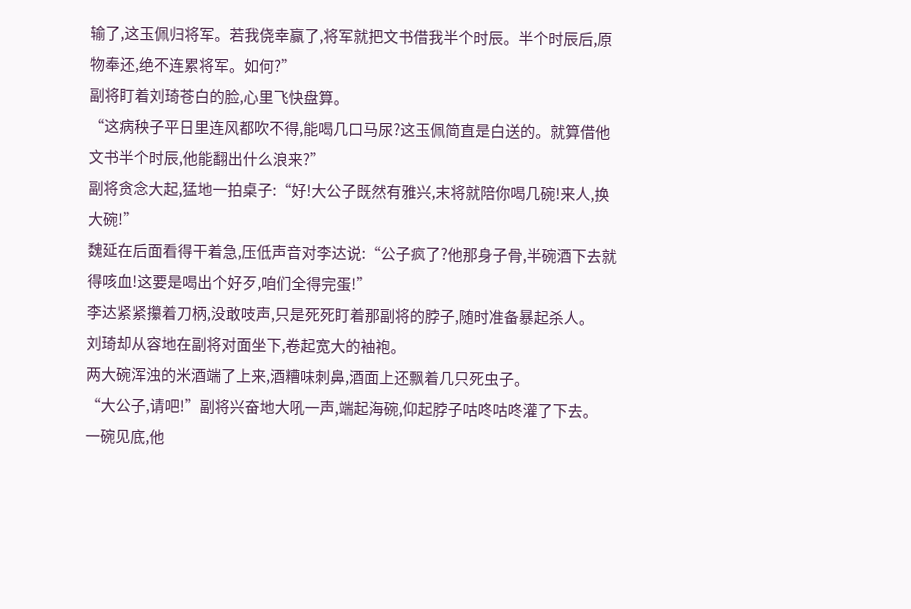输了,这玉佩归将军。若我侥幸赢了,将军就把文书借我半个时辰。半个时辰后,原物奉还,绝不连累将军。如何?”
副将盯着刘琦苍白的脸,心里飞快盘算。
“这病秧子平日里连风都吹不得,能喝几口马尿?这玉佩简直是白送的。就算借他文书半个时辰,他能翻出什么浪来?”
副将贪念大起,猛地一拍桌子:“好!大公子既然有雅兴,末将就陪你喝几碗!来人,换大碗!”
魏延在后面看得干着急,压低声音对李达说:“公子疯了?他那身子骨,半碗酒下去就得咳血!这要是喝出个好歹,咱们全得完蛋!”
李达紧紧攥着刀柄,没敢吱声,只是死死盯着那副将的脖子,随时准备暴起杀人。
刘琦却从容地在副将对面坐下,卷起宽大的袖袍。
两大碗浑浊的米酒端了上来,酒糟味刺鼻,酒面上还飘着几只死虫子。
“大公子,请吧!”副将兴奋地大吼一声,端起海碗,仰起脖子咕咚咕咚灌了下去。
一碗见底,他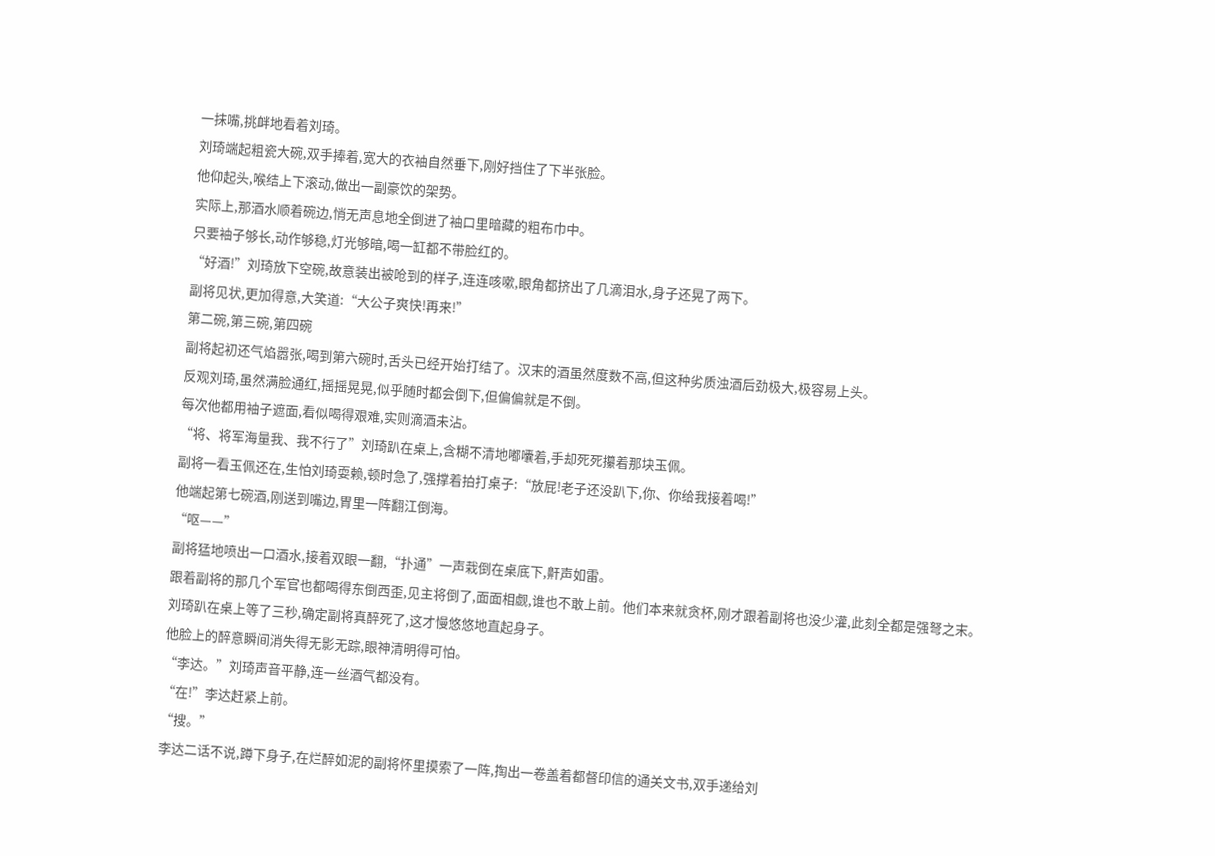一抹嘴,挑衅地看着刘琦。
刘琦端起粗瓷大碗,双手捧着,宽大的衣袖自然垂下,刚好挡住了下半张脸。
他仰起头,喉结上下滚动,做出一副豪饮的架势。
实际上,那酒水顺着碗边,悄无声息地全倒进了袖口里暗藏的粗布巾中。
只要袖子够长,动作够稳,灯光够暗,喝一缸都不带脸红的。
“好酒!”刘琦放下空碗,故意装出被呛到的样子,连连咳嗽,眼角都挤出了几滴泪水,身子还晃了两下。
副将见状,更加得意,大笑道:“大公子爽快!再来!”
第二碗,第三碗,第四碗
副将起初还气焰嚣张,喝到第六碗时,舌头已经开始打结了。汉末的酒虽然度数不高,但这种劣质浊酒后劲极大,极容易上头。
反观刘琦,虽然满脸通红,摇摇晃晃,似乎随时都会倒下,但偏偏就是不倒。
每次他都用袖子遮面,看似喝得艰难,实则滴酒未沾。
“将、将军海量我、我不行了”刘琦趴在桌上,含糊不清地嘟囔着,手却死死攥着那块玉佩。
副将一看玉佩还在,生怕刘琦耍赖,顿时急了,强撑着拍打桌子:“放屁!老子还没趴下,你、你给我接着喝!”
他端起第七碗酒,刚送到嘴边,胃里一阵翻江倒海。
“呕——”
副将猛地喷出一口酒水,接着双眼一翻,“扑通”一声栽倒在桌底下,鼾声如雷。
跟着副将的那几个军官也都喝得东倒西歪,见主将倒了,面面相觑,谁也不敢上前。他们本来就贪杯,刚才跟着副将也没少灌,此刻全都是强弩之末。
刘琦趴在桌上等了三秒,确定副将真醉死了,这才慢悠悠地直起身子。
他脸上的醉意瞬间消失得无影无踪,眼神清明得可怕。
“李达。”刘琦声音平静,连一丝酒气都没有。
“在!”李达赶紧上前。
“搜。”
李达二话不说,蹲下身子,在烂醉如泥的副将怀里摸索了一阵,掏出一卷盖着都督印信的通关文书,双手递给刘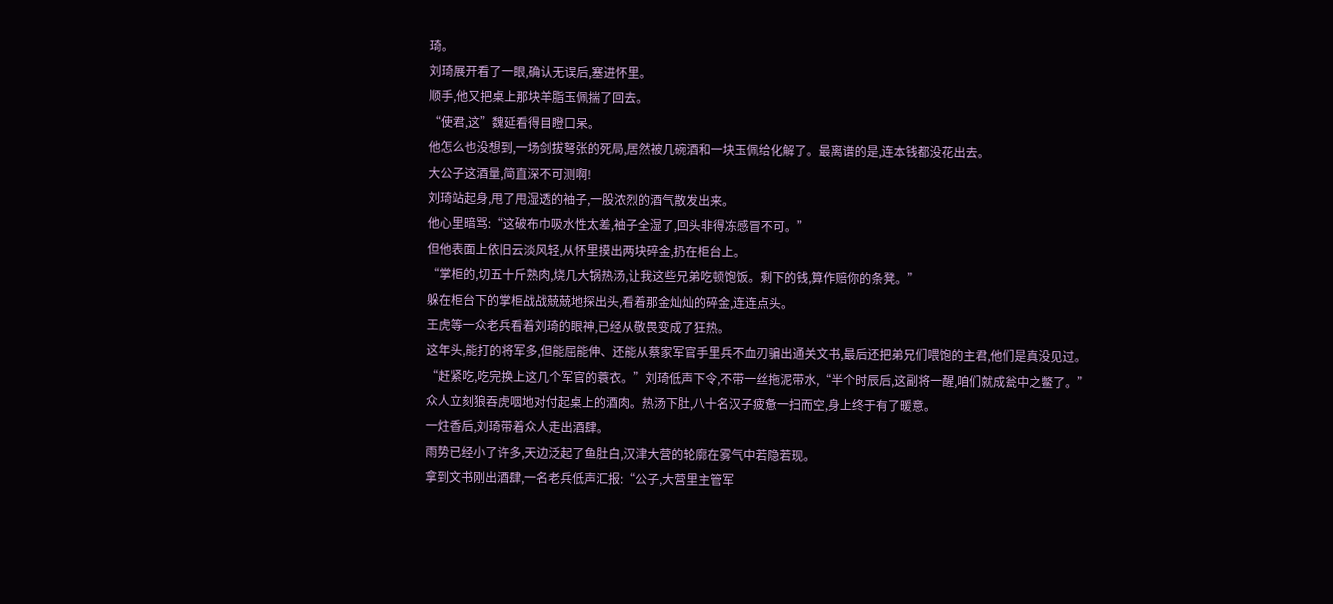琦。
刘琦展开看了一眼,确认无误后,塞进怀里。
顺手,他又把桌上那块羊脂玉佩揣了回去。
“使君,这”魏延看得目瞪口呆。
他怎么也没想到,一场剑拔弩张的死局,居然被几碗酒和一块玉佩给化解了。最离谱的是,连本钱都没花出去。
大公子这酒量,简直深不可测啊!
刘琦站起身,甩了甩湿透的袖子,一股浓烈的酒气散发出来。
他心里暗骂:“这破布巾吸水性太差,袖子全湿了,回头非得冻感冒不可。”
但他表面上依旧云淡风轻,从怀里摸出两块碎金,扔在柜台上。
“掌柜的,切五十斤熟肉,烧几大锅热汤,让我这些兄弟吃顿饱饭。剩下的钱,算作赔你的条凳。”
躲在柜台下的掌柜战战兢兢地探出头,看着那金灿灿的碎金,连连点头。
王虎等一众老兵看着刘琦的眼神,已经从敬畏变成了狂热。
这年头,能打的将军多,但能屈能伸、还能从蔡家军官手里兵不血刃骗出通关文书,最后还把弟兄们喂饱的主君,他们是真没见过。
“赶紧吃,吃完换上这几个军官的蓑衣。”刘琦低声下令,不带一丝拖泥带水,“半个时辰后,这副将一醒,咱们就成瓮中之鳖了。”
众人立刻狼吞虎咽地对付起桌上的酒肉。热汤下肚,八十名汉子疲惫一扫而空,身上终于有了暖意。
一炷香后,刘琦带着众人走出酒肆。
雨势已经小了许多,天边泛起了鱼肚白,汉津大营的轮廓在雾气中若隐若现。
拿到文书刚出酒肆,一名老兵低声汇报:“公子,大营里主管军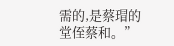需的,是蔡瑁的堂侄蔡和。”